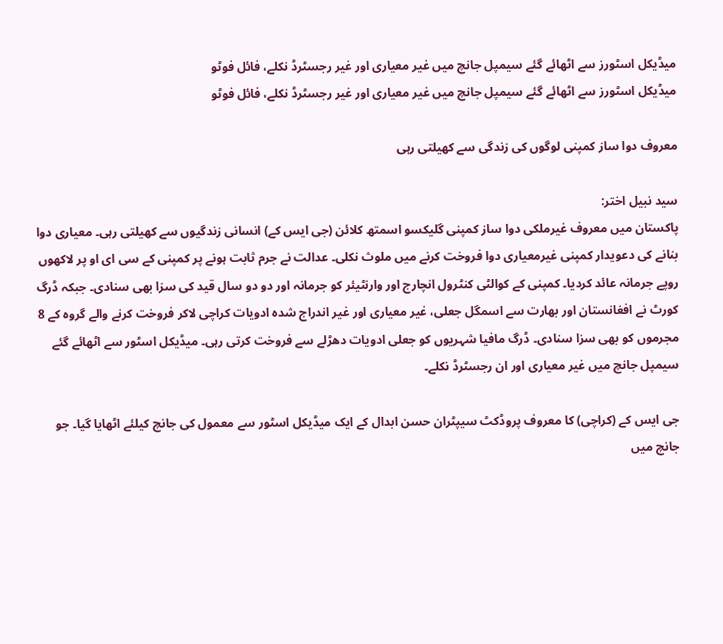میڈیکل اسٹورز سے اٹھائے گئے سیمپل جانچ میں غیر معیاری اور غیر رجسٹرڈ نکلے، فائل فوٹو
میڈیکل اسٹورز سے اٹھائے گئے سیمپل جانچ میں غیر معیاری اور غیر رجسٹرڈ نکلے، فائل فوٹو

معروف دوا ساز کمپنی لوگوں کی زندگی سے کھیلتی رہی

سید نبیل اختر:
پاکستان میں معروف غیرملکی دوا ساز کمپنی گلیکسو اسمتھ کلائن (جی ایس کے) انسانی زندگیوں سے کھیلتی رہی۔ معیاری دوا بنانے کی دعویدار کمپنی غیرمعیاری دوا فروخت کرنے میں ملوث نکلی۔ عدالت نے جرم ثابت ہونے پر کمپنی کے سی ای او پر لاکھوں روپے جرمانہ عائد کردیا۔ کمپنی کے کوالٹی کنٹرول انچارج اور وارنٹیئر کو جرمانہ اور دو دو سال قید کی سزا بھی سنادی۔ جبکہ ڈرگ کورٹ نے افغانستان اور بھارت سے اسمگل جعلی، غیر معیاری اور غیر اندراج شدہ ادویات کراچی لاکر فروخت کرنے والے گروہ کے 8 مجرموں کو بھی سزا سنادی۔ ڈرگ مافیا شہریوں کو جعلی ادویات دھڑلے سے فروخت کرتی رہی۔ میڈیکل اسٹور سے اٹھائے گئے سیمپل جانچ میں غیر معیاری اور ان رجسٹرڈ نکلے۔

جی ایس کے (کراچی) کا معروف پروڈکٹ سیپٹران حسن ابدال کے ایک میڈیکل اسٹور سے معمول کی جانچ کیلئے اٹھایا گیا۔ جو جانچ میں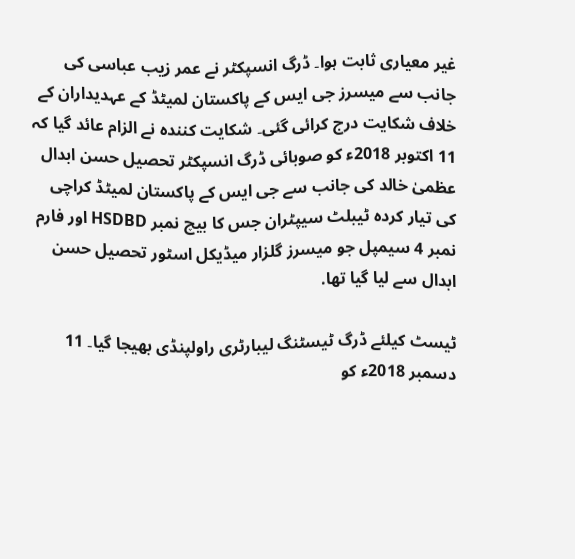غیر معیاری ثابت ہوا۔ ڈرگ انسپکٹر نے عمر زیب عباسی کی جانب سے میسرز جی ایس کے پاکستان لمیٹڈ کے عہدیداران کے خلاف شکایت درج کرائی گئی۔ شکایت کنندہ نے الزام عائد گیا کہ 11 اکتوبر 2018ء کو صوبائی ڈرگ انسپکٹر تحصیل حسن ابدال عظمیٰ خالد کی جانب سے جی ایس کے پاکستان لمیٹڈ کراچی کی تیار کردہ ٹیبلٹ سیپٹران جس کا بیچ نمبر HSDBD اور فارم نمبر 4 سیمپل جو میسرز گلزار میڈیکل اسٹور تحصیل حسن ابدال سے لیا گیا تھا.

ٹیسٹ کیلئے ڈرگ ٹیسٹنگ لیبارٹری راولپنڈی بھیجا گیا۔ 11 دسمبر 2018ء کو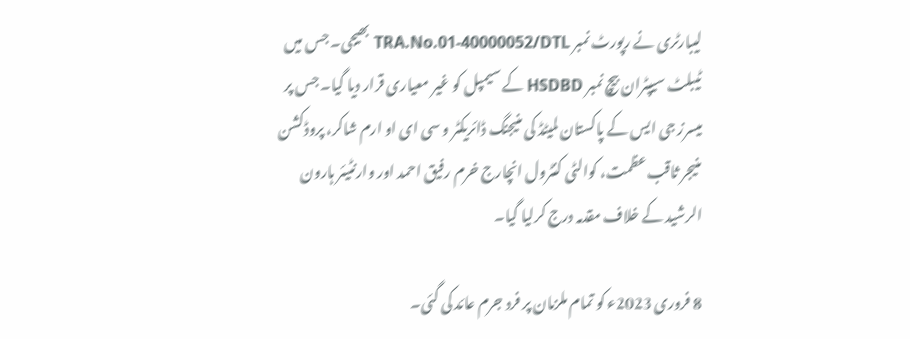لیبارٹری نے رپورٹ نمبر TRA.No.01-40000052/DTL بھیجی۔ جس میں ٹیبلٹ سیپٹران بیچ نمبر HSDBD کے سیمپل کو غیر معیاری قرار دیا گیا۔ جس پر میسرز جی ایس کے پاکستان لمیٹڈ کی منیجنگ ڈائریکٹر و سی ای او ارم شاکر، پروڈکشن منیجر ثاقب عظمت، کوالٹی کنٹرول انچارج خرم رفیق احمد اور وارنٹیئر ہارون الرشید کے خلاف مقدمہ درج کرلیا گیا۔

8 فروری 2023ء کو تمام ملزمان پر فرد جرم عائد کی گئی۔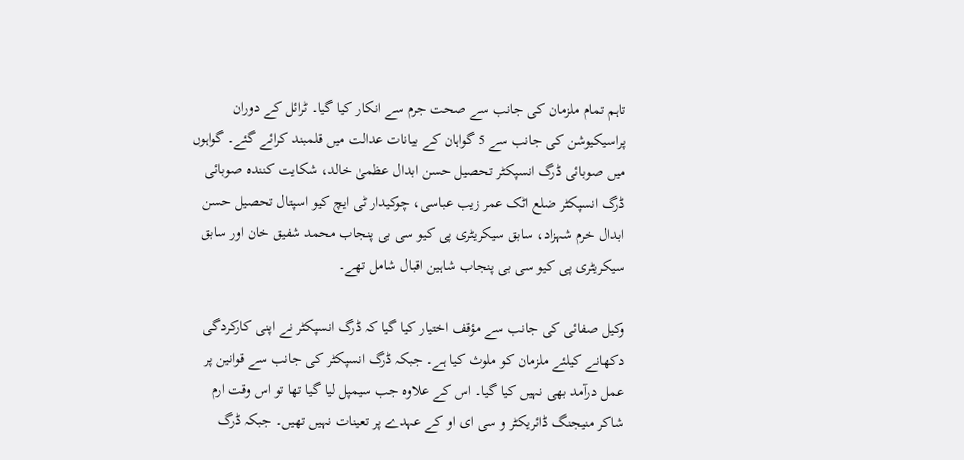تاہم تمام ملزمان کی جانب سے صحت جرم سے انکار کیا گیا۔ ٹرائل کے دوران پراسیکیوشن کی جانب سے 5 گواہان کے بیانات عدالت میں قلمبند کرائے گئے۔ گواہوں میں صوبائی ڈرگ انسپکٹر تحصیل حسن ابدال عظمیٰ خالد، شکایت کنندہ صوبائی ڈرگ انسپکٹر ضلع اٹک عمر زیب عباسی، چوکیدار ٹی ایچ کیو اسپتال تحصیل حسن ابدال خرم شہزاد، سابق سیکریٹری پی کیو سی بی پنجاب محمد شفیق خان اور سابق سیکریٹری پی کیو سی بی پنجاب شاہین اقبال شامل تھے۔

وکیل صفائی کی جانب سے مؤقف اختیار کیا گیا کہ ڈرگ انسپکٹر نے اپنی کارکردگی دکھانے کیلئے ملزمان کو ملوث کیا ہے۔ جبکہ ڈرگ انسپکٹر کی جانب سے قوانین پر عمل درآمد بھی نہیں کیا گیا۔ اس کے علاوہ جب سیمپل لیا گیا تھا تو اس وقت ارم شاکر منیجنگ ڈائریکٹر و سی ای او کے عہدے پر تعینات نہیں تھیں۔ جبکہ ڈرگ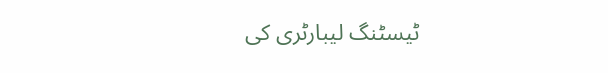ٹیسٹنگ لیبارٹری کی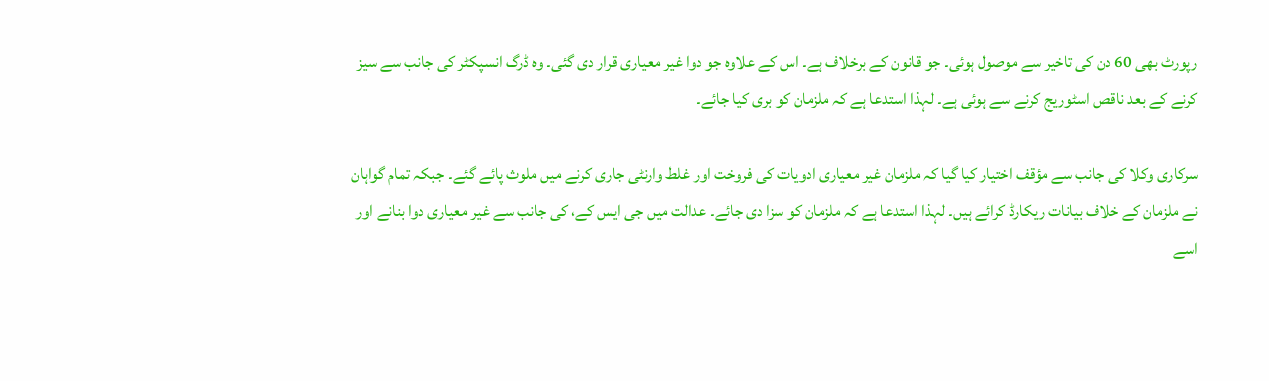رپورٹ بھی 60 دن کی تاخیر سے موصول ہوئی۔ جو قانون کے برخلاف ہے۔ اس کے علاوہ جو دوا غیر معیاری قرار دی گئی۔ وہ ڈرگ انسپکٹر کی جانب سے سیز کرنے کے بعد ناقص اسٹوریج کرنے سے ہوئی ہے۔ لہذا استدعا ہے کہ ملزمان کو بری کیا جائے۔

سرکاری وکلا کی جانب سے مؤقف اختیار کیا گیا کہ ملزمان غیر معیاری ادویات کی فروخت اور غلط وارنٹی جاری کرنے میں ملوث پائے گئے۔ جبکہ تمام گواہان نے ملزمان کے خلاف بیانات ریکارڈ کرائے ہیں۔ لہذا استدعا ہے کہ ملزمان کو سزا دی جائے۔ عدالت میں جی ایس کے، کی جانب سے غیر معیاری دوا بنانے اور اسے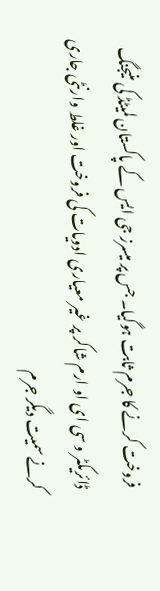فروخت کرنے کا جرم ثابت ہوگیا۔ جس پر میسرز جی ایس کے پاکستان لمیٹڈ کی منیجنگ ڈائریکٹر و سی ای او ارم شاکر پر غیر معیاری ادویات کی فروخت اور غلط وارنٹی جاری کرنے سمیت دیگر جرم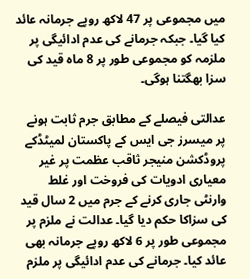میں مجموعی پر 47 لاکھ روپے جرمانہ عائد کیا گیا۔ جبکہ جرمانے کی عدم ادائیگی پر ملزمہ کو مجموعی طور پر 8 ماہ قید کی سزا بھگتنا ہوگی۔

عدالتی فیصلے کے مطابق جرم ثابت ہونے پر میسرز جی ایس کے پاکستان لمیٹڈکے پروڈکشن منیجر ثاقب عظمت پر غیر معیاری ادویات کی فروخت اور غلط وارنٹی جاری کرنے کے جرم میں 2 سال قید کی سزاکا حکم دیا گیا۔ عدالت نے ملزم پر مجموعی طور پر 6 لاکھ روپے جرمانہ بھی عائد کیا۔ جرمانے کی عدم ادائیگی پر ملزم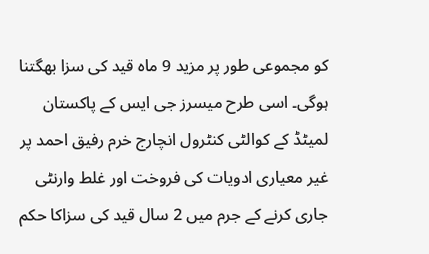کو مجموعی طور پر مزید 9 ماہ قید کی سزا بھگتنا ہوگی۔ اسی طرح میسرز جی ایس کے پاکستان لمیٹڈ کے کوالٹی کنٹرول انچارج خرم رفیق احمد پر غیر معیاری ادویات کی فروخت اور غلط وارنٹی جاری کرنے کے جرم میں 2 سال قید کی سزاکا حکم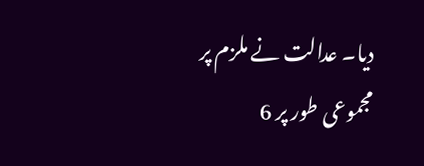دیا۔ عدالت نے ملزم پر مجموعی طور پر 6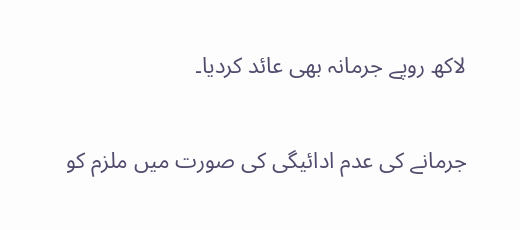لاکھ روپے جرمانہ بھی عائد کردیا۔

جرمانے کی عدم ادائیگی کی صورت میں ملزم کو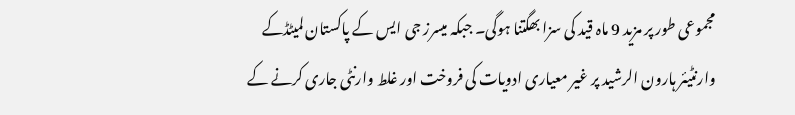مجموعی طور پر مزید 9 ماہ قید کی سزا بھگتنا ہوگی۔ جبکہ میسرز جی ایس کے پاکستان لمیٹڈکے وارنٹیئر ہارون الرشید پر غیر معیاری ادویات کی فروخت اور غلط وارنٹی جاری کرنے کے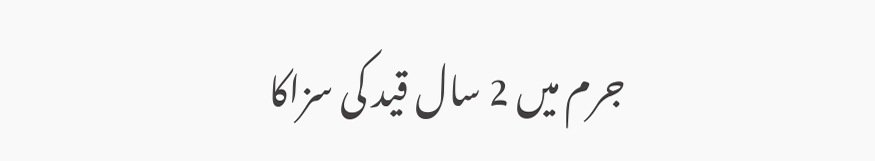جرم میں 2 سال قید کی سزاکا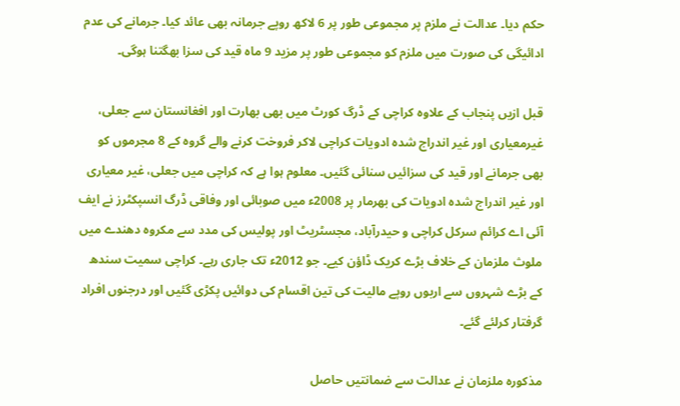حکم دیا۔ عدالت نے ملزم پر مجموعی طور پر 6 لاکھ روپے جرمانہ بھی عائد کیا۔ جرمانے کی عدم ادائیگی کی صورت میں ملزم کو مجموعی طور پر مزید 9 ماہ قید کی سزا بھگتنا ہوگی۔

قبل ازیں پنجاب کے علاوہ کراچی کے ڈرگ کورٹ میں بھی بھارت اور افغانستان سے جعلی، غیرمعیاری اور غیر اندراج شدہ ادویات کراچی لاکر فروخت کرنے والے گروہ کے 8 مجرموں کو بھی جرمانے اور قید کی سزائیں سنائی گئیں۔ معلوم ہوا ہے کہ کراچی میں جعلی، غیر معیاری اور غیر اندراج شدہ ادویات کی بھرمار پر 2008ء میں صوبائی اور وفاقی ڈرگ انسپکٹرز نے ایف آئی اے کرائم سرکل کراچی و حیدرآباد، مجسٹریٹ اور پولیس کی مدد سے مکروہ دھندے میں ملوث ملزمان کے خلاف بڑے کریک ڈاؤن کیے۔ جو 2012ء تک جاری رہے۔ کراچی سمیت سندھ کے بڑے شہروں سے اربوں روپے مالیت کی تین اقسام کی دوائیں پکڑی گئیں اور درجنوں افراد گرفتار کرلئے گئے۔

مذکورہ ملزمان نے عدالت سے ضمانتیں حاصل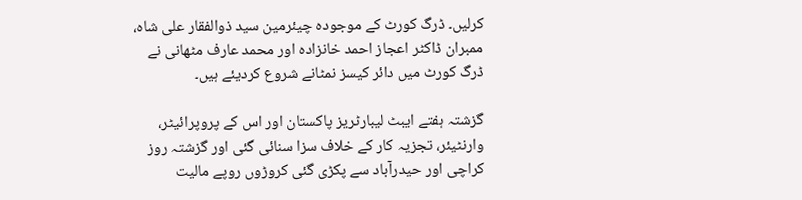کرلیں۔ ڈرگ کورٹ کے موجودہ چیئرمین سید ذوالفقار علی شاہ، ممبران ڈاکٹر اعجاز احمد خانزادہ اور محمد عارف مٹھانی نے ڈرگ کورٹ میں دائر کیسز نمٹانے شروع کردیئے ہیں۔

گزشتہ ہفتے ایبٹ لیبارٹریز پاکستان اور اس کے پروپرائیٹر، وارنٹیئر، تجزیہ کار کے خلاف سزا سنائی گئی اور گزشتہ روز کراچی اور حیدرآباد سے پکڑی گئی کروڑوں روپے مالیت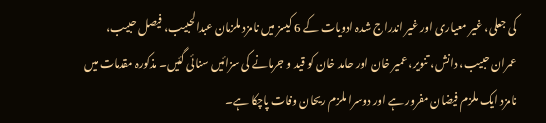کی جعلی، غیر معیاری اور غیر اندراج شدہ ادویات کے 6 کیسز میں نامزد ملزمان عبدالحبیب، فیصل حبیب، عمران حبیب، دانش، تنویر، عمیر خان اور حامد خان کو قید و جرمانے کی سزائیں سنائی گئیں۔ مذکورہ مقدمات میں نامزد ایک ملزم فیضان مفرور ہے اور دوسرا ملزم ریحان وفات پاچکا ہے۔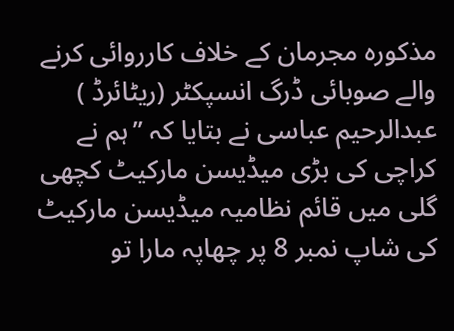مذکورہ مجرمان کے خلاف کارروائی کرنے والے صوبائی ڈرگ انسپکٹر (ریٹائرڈ ) عبدالرحیم عباسی نے بتایا کہ ’’ہم نے کراچی کی بڑی میڈیسن مارکیٹ کچھی گلی میں قائم نظامیہ میڈیسن مارکیٹ کی شاپ نمبر 8 پر چھاپہ مارا تو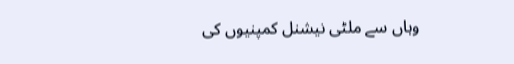وہاں سے ملٹی نیشنل کمپنیوں کی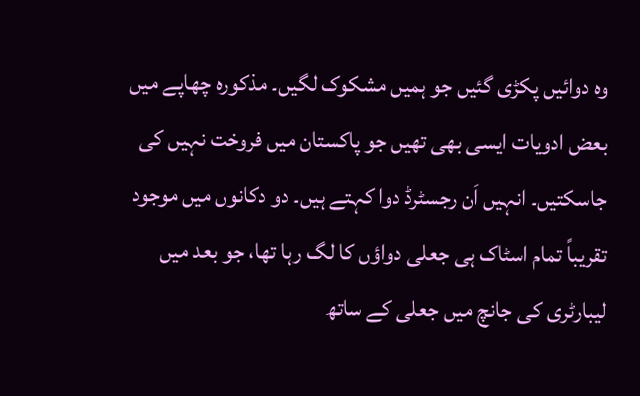وہ دوائیں پکڑی گئیں جو ہمیں مشکوک لگیں۔ مذکورہ چھاپے میں بعض ادویات ایسی بھی تھیں جو پاکستان میں فروخت نہیں کی جاسکتیں۔ انہیں اَن رجسٹرڈ دوا کہتے ہیں۔ دو دکانوں میں موجود تقریباً تمام اسٹاک ہی جعلی دواؤں کا لگ رہا تھا، جو بعد میں لیبارٹری کی جانچ میں جعلی کے ساتھ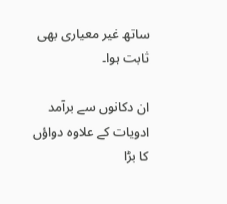ساتھ غیر معیاری بھی ثابت ہوا۔

ان دکانوں سے برآمد ادویات کے علاوہ دواؤں کا بڑا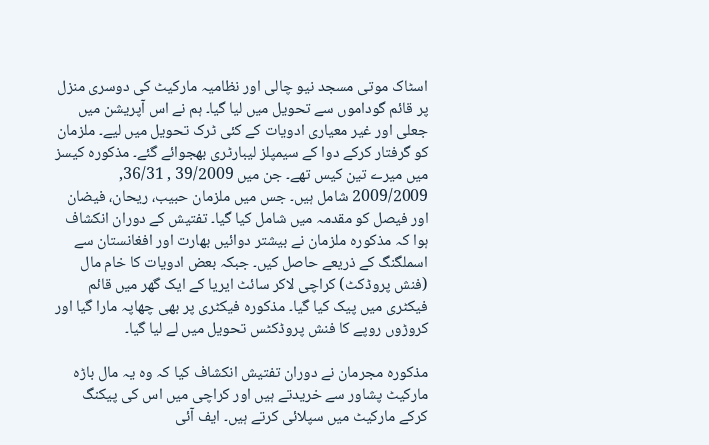اسٹاک موتی مسجد نیو چالی اور نظامیہ مارکیٹ کی دوسری منزل پر قائم گوداموں سے تحویل میں لیا گیا۔ ہم نے اس آپریشن میں جعلی اور غیر معیاری ادویات کے کئی ٹرک تحویل میں لیے۔ ملزمان کو گرفتار کرکے دوا کے سیمپلز لیبارٹری بھجوائے گئے۔ مذکورہ کیسز میں میرے تین کیس تھے۔ جن میں 39/2009 , 36/31, 2009/2009 شامل ہیں۔ جس میں ملزمان حبیب، ریحان، فیضان اور فیصل کو مقدمہ میں شامل کیا گیا۔ تفتیش کے دوران انکشاف ہوا کہ مذکورہ ملزمان نے بیشتر دوائیں بھارت اور افغانستان سے اسملگنگ کے ذریعے حاصل کیں۔ جبکہ بعض ادویات کا خام مال (فنش پروڈکٹ) کراچی لاکر سائٹ ایریا کے ایک گھر میں قائم فیکٹری میں پیک کیا گیا۔ مذکورہ فیکٹری پر بھی چھاپہ مارا گیا اور کروڑوں روپے کا فنش پروڈکٹس تحویل میں لے لیا گیا۔

مذکورہ مجرمان نے دوران تفتیش انکشاف کیا کہ وہ یہ مال باڑہ مارکیٹ پشاور سے خریدتے ہیں اور کراچی میں اس کی پیکنگ کرکے مارکیٹ میں سپلائی کرتے ہیں۔ ایف آئی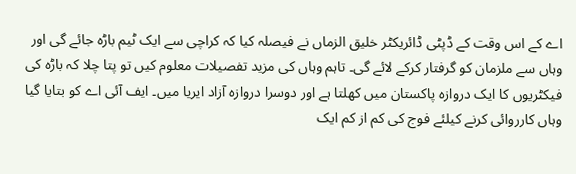اے کے اس وقت کے ڈپٹی ڈائریکٹر خلیق الزماں نے فیصلہ کیا کہ کراچی سے ایک ٹیم باڑہ جائے گی اور وہاں سے ملزمان کو گرفتار کرکے لائے گی۔ تاہم وہاں کی مزید تفصیلات معلوم کیں تو پتا چلا کہ باڑہ کی فیکٹریوں کا ایک دروازہ پاکستان میں کھلتا ہے اور دوسرا دروازہ آزاد ایریا میں۔ ایف آئی اے کو بتایا گیا وہاں کارروائی کرنے کیلئے فوج کی کم از کم ایک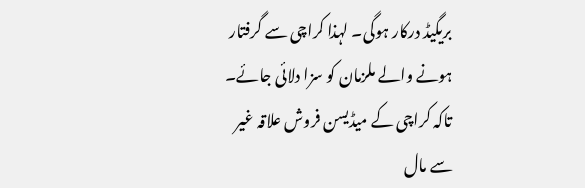بریگیڈ درکار ہوگی۔ لہذا کراچی سے گرفتار ہونے والے ملزمان کو سزا دلائی جائے۔ تاکہ کراچی کے میڈیسن فروش علاقہ غیر سے مال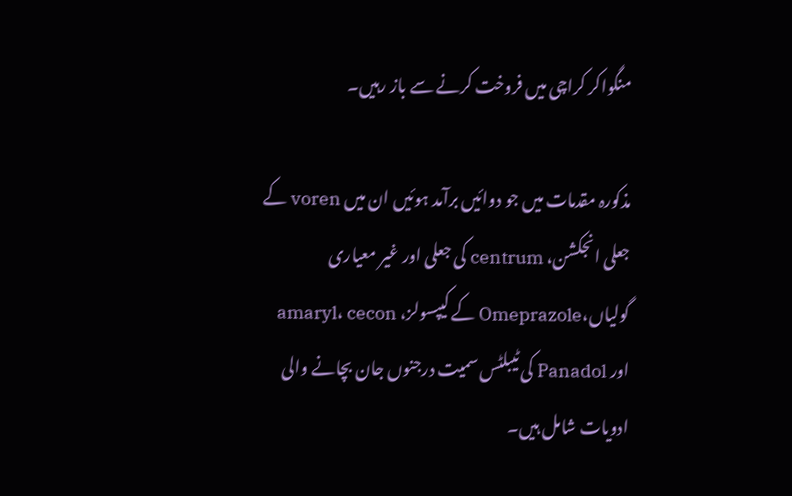منگواکر کراچی میں فروخت کرنے سے باز رہیں۔

مذکورہ مقدمات میں جو دوائیں برآمد ہوئیں ان میں voren کے جعلی انجکشن، centrum کی جعلی اور غیر معیاری گولیاں،Omeprazole کے کیپسولز، amaryl، cecon اور Panadol کی ٹیبلٹس سمیت درجنوں جان بچانے والی ادویات شامل ہیں۔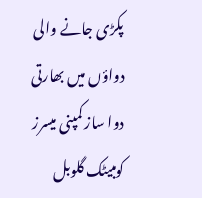پکڑی جانے والی دواؤں میں بھارتی دوا ساز کمپنی میسرز کومبیٹک گلوبل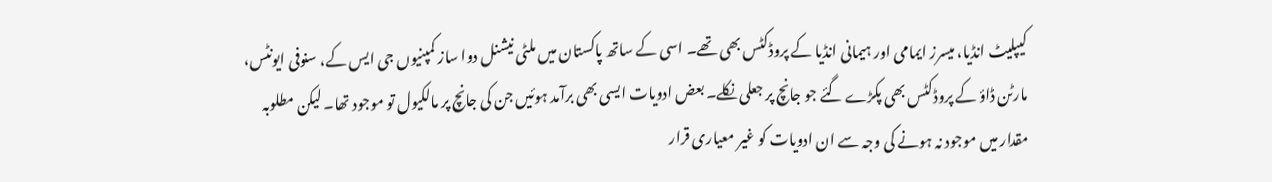کیپلیٹ انڈیا، میسرز ایمامی اور ہیمانی انڈیا کے پروڈکٹس بھی تھے۔ اسی کے ساتھ پاکستان میں ملٹی نیشنل دوا ساز کمپنیوں جی ایس کے، سنوفی ایونٹس، مارٹن ڈاؤ کے پروڈکٹس بھی پکڑے گئے جو جانچ پر جعلی نکلے۔ بعض ادویات ایسی بھی برآمد ہوئیں جن کی جانچ پر مالکیول تو موجود تھا۔ لیکن مطلوبہ مقدار میں موجود نہ ہونے کی وجہ سے ان ادویات کو غیر معیاری قرار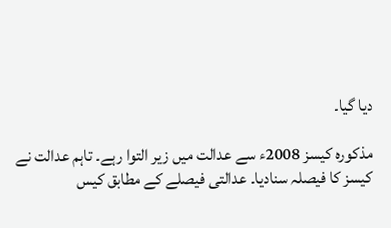دیا گیا۔

مذکورہ کیسز 2008ء سے عدالت میں زیر التوا رہے۔ تاہم عدالت نے کیسز کا فیصلہ سنادیا۔ عدالتی فیصلے کے مطابق کیس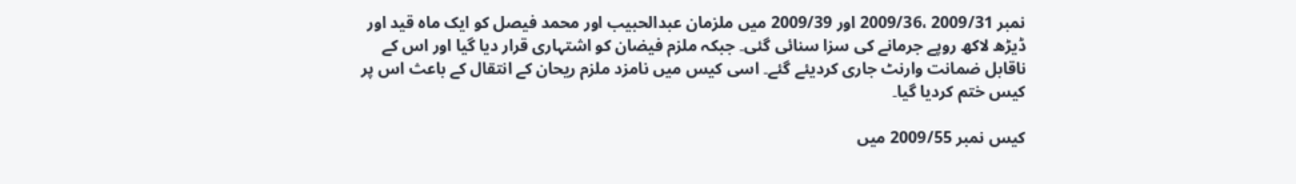نمبر 2009/31 ،2009/36 اور 2009/39 میں ملزمان عبدالحبیب اور محمد فیصل کو ایک ماہ قید اور ڈیڑھ لاکھ روپے جرمانے کی سزا سنائی گئی۔ جبکہ ملزم فیضان کو اشتہاری قرار دیا گیا اور اس کے ناقابل ضمانت وارنٹ جاری کردیئے گئے۔ اسی کیس میں نامزد ملزم ریحان کے انتقال کے باعث اس پر کیس ختم کردیا گیا۔

کیس نمبر 2009/55 میں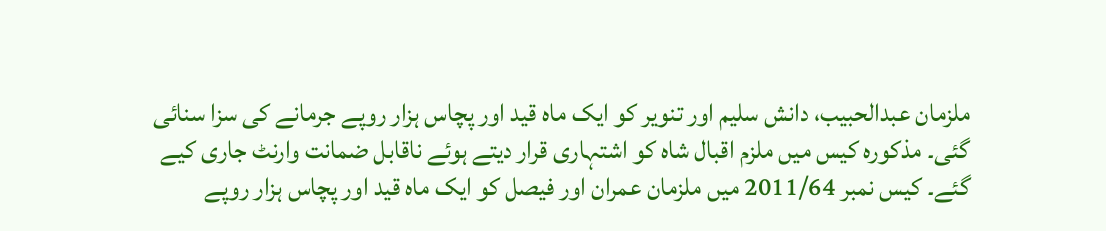ملزمان عبدالحبیب، دانش سلیم اور تنویر کو ایک ماہ قید اور پچاس ہزار روپے جرمانے کی سزا سنائی گئی۔ مذکورہ کیس میں ملزم اقبال شاہ کو اشتہاری قرار دیتے ہوئے ناقابل ضمانت وارنٹ جاری کیے گئے۔ کیس نمبر 2011/64 میں ملزمان عمران اور فیصل کو ایک ماہ قید اور پچاس ہزار روپے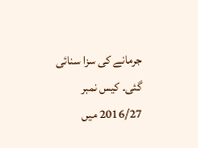جرمانے کی سزا سنائی گئی۔ کیس نمبر 2016/27 میں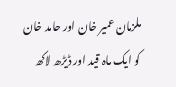ملزمان عمیر خان اور حامد خان کو ایک ماہ قید اور ڈیڑھ لاکھ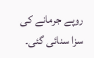روپے جرمانے کی سزا سنائی گئی۔